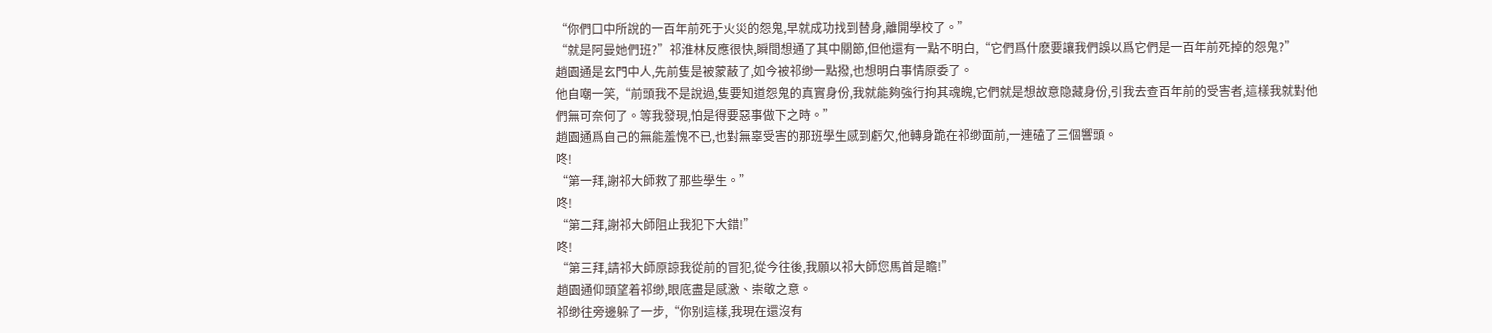“你們口中所說的一百年前死于火災的怨鬼,早就成功找到替身,離開學校了。”
“就是阿曼她們班?”祁淮林反應很快,瞬間想通了其中關節,但他還有一點不明白,“它們爲什麽要讓我們誤以爲它們是一百年前死掉的怨鬼?”
趙園通是玄門中人,先前隻是被蒙蔽了,如今被祁缈一點撥,也想明白事情原委了。
他自嘲一笑,“前頭我不是說過,隻要知道怨鬼的真實身份,我就能夠強行拘其魂魄,它們就是想故意隐藏身份,引我去查百年前的受害者,這樣我就對他們無可奈何了。等我發現,怕是得要惡事做下之時。”
趙園通爲自己的無能羞愧不已,也對無辜受害的那班學生感到虧欠,他轉身跪在祁缈面前,一連磕了三個響頭。
咚!
“第一拜,謝祁大師救了那些學生。”
咚!
“第二拜,謝祁大師阻止我犯下大錯!”
咚!
“第三拜,請祁大師原諒我從前的冒犯,從今往後,我願以祁大師您馬首是瞻!”
趙園通仰頭望着祁缈,眼底盡是感激、崇敬之意。
祁缈往旁邊躲了一步,“你别這樣,我現在還沒有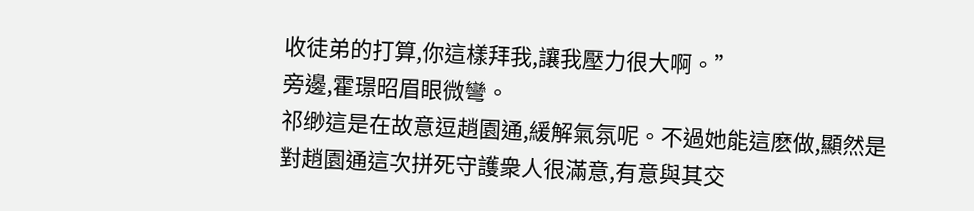收徒弟的打算,你這樣拜我,讓我壓力很大啊。”
旁邊,霍璟昭眉眼微彎。
祁缈這是在故意逗趙園通,緩解氣氛呢。不過她能這麽做,顯然是對趙園通這次拼死守護衆人很滿意,有意與其交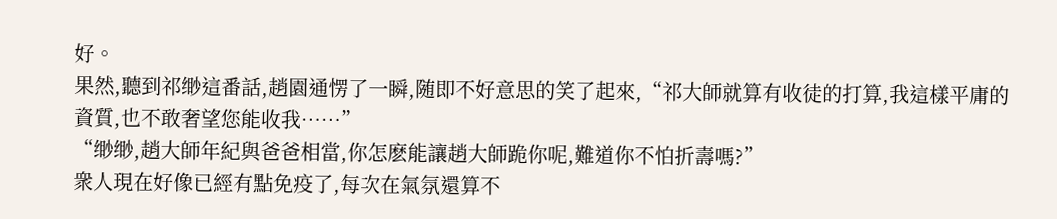好。
果然,聽到祁缈這番話,趙園通愣了一瞬,随即不好意思的笑了起來,“祁大師就算有收徒的打算,我這樣平庸的資質,也不敢奢望您能收我……”
“缈缈,趙大師年紀與爸爸相當,你怎麽能讓趙大師跪你呢,難道你不怕折壽嗎?”
衆人現在好像已經有點免疫了,每次在氣氛還算不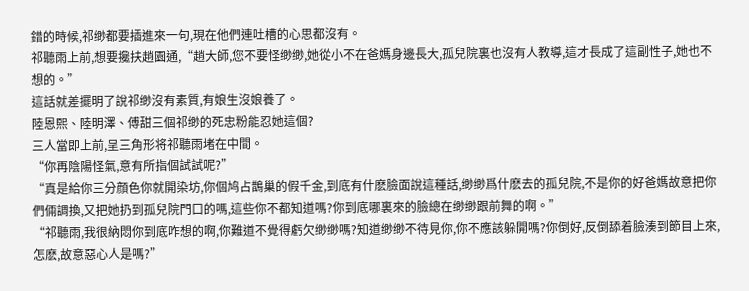錯的時候,祁缈都要插進來一句,現在他們連吐槽的心思都沒有。
祁聽雨上前,想要攙扶趙園通,“趙大師,您不要怪缈缈,她從小不在爸媽身邊長大,孤兒院裏也沒有人教導,這才長成了這副性子,她也不想的。”
這話就差擺明了說祁缈沒有素質,有娘生沒娘養了。
陸恩熙、陸明澤、傅甜三個祁缈的死忠粉能忍她這個?
三人當即上前,呈三角形将祁聽雨堵在中間。
“你再陰陽怪氣,意有所指個試試呢?”
“真是給你三分顔色你就開染坊,你個鸠占鵲巢的假千金,到底有什麽臉面說這種話,缈缈爲什麽去的孤兒院,不是你的好爸媽故意把你們倆調換,又把她扔到孤兒院門口的嗎,這些你不都知道嗎?你到底哪裏來的臉總在缈缈跟前舞的啊。”
“祁聽雨,我很納悶你到底咋想的啊,你難道不覺得虧欠缈缈嗎?知道缈缈不待見你,你不應該躲開嗎?你倒好,反倒舔着臉湊到節目上來,怎麽,故意惡心人是嗎?”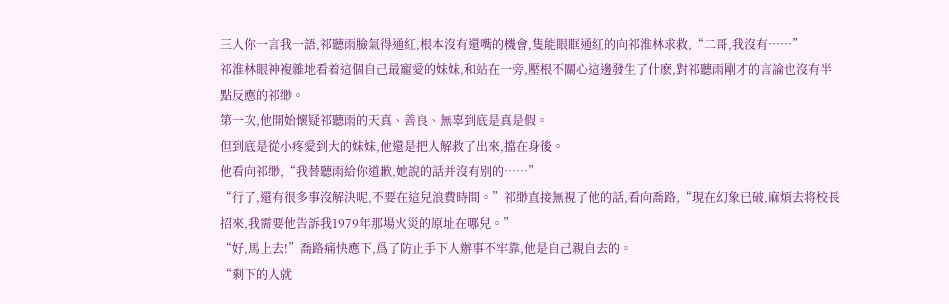三人你一言我一語,祁聽雨臉氣得通紅,根本沒有還嘴的機會,隻能眼眶通紅的向祁淮林求救,“二哥,我沒有……”
祁淮林眼神複雜地看着這個自己最寵愛的妹妹,和站在一旁,壓根不關心這邊發生了什麽,對祁聽雨剛才的言論也沒有半點反應的祁缈。
第一次,他開始懷疑祁聽雨的天真、善良、無辜到底是真是假。
但到底是從小疼愛到大的妹妹,他還是把人解救了出來,擋在身後。
他看向祁缈,“我替聽雨給你道歉,她說的話并沒有别的……”
“行了,還有很多事沒解決呢,不要在這兒浪費時間。”祁缈直接無視了他的話,看向喬路,“現在幻象已破,麻煩去将校長招來,我需要他告訴我1979年那場火災的原址在哪兒。”
“好,馬上去!”喬路痛快應下,爲了防止手下人辦事不牢靠,他是自己親自去的。
“剩下的人就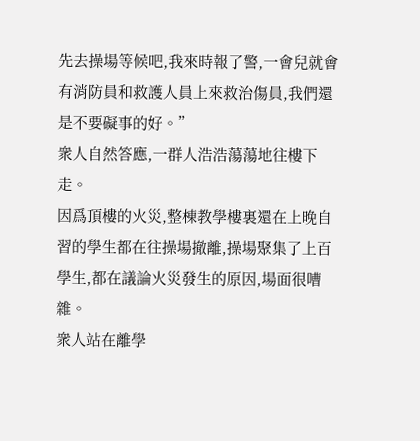先去操場等候吧,我來時報了警,一會兒就會有消防員和救護人員上來救治傷員,我們還是不要礙事的好。”
衆人自然答應,一群人浩浩蕩蕩地往樓下走。
因爲頂樓的火災,整棟教學樓裏還在上晚自習的學生都在往操場撤離,操場聚集了上百學生,都在議論火災發生的原因,場面很嘈雜。
衆人站在離學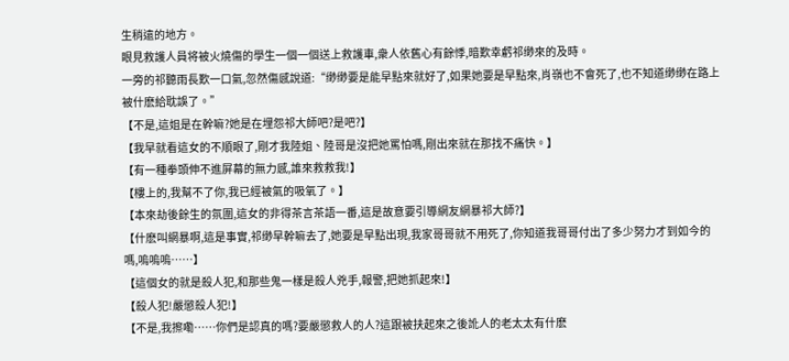生稍遠的地方。
眼見救護人員将被火燒傷的學生一個一個送上救護車,衆人依舊心有餘悸,暗歎幸虧祁缈來的及時。
一旁的祁聽雨長歎一口氣,忽然傷感說道:“缈缈要是能早點來就好了,如果她要是早點來,肖嶺也不會死了,也不知道缈缈在路上被什麽給耽誤了。”
【不是,這姐是在幹嘛?她是在埋怨祁大師吧?是吧?】
【我早就看這女的不順眼了,剛才我陸姐、陸哥是沒把她罵怕嗎,剛出來就在那找不痛快。】
【有一種拳頭伸不進屏幕的無力感,誰來救救我!】
【樓上的,我幫不了你,我已經被氣的吸氧了。】
【本來劫後餘生的氛圍,這女的非得茶言茶語一番,這是故意要引導網友網暴祁大師?】
【什麽叫網暴啊,這是事實,祁缈早幹嘛去了,她要是早點出現,我家哥哥就不用死了,你知道我哥哥付出了多少努力才到如今的嗎,嗚嗚嗚……】
【這個女的就是殺人犯,和那些鬼一樣是殺人兇手,報警,把她抓起來!】
【殺人犯!嚴懲殺人犯!】
【不是,我擦嘞……你們是認真的嗎?要嚴懲救人的人?這跟被扶起來之後訛人的老太太有什麽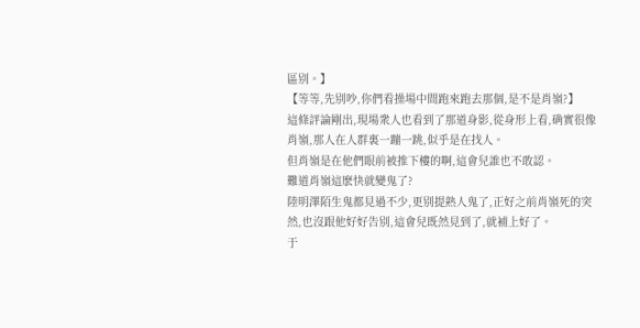區别。】
【等等,先别吵,你們看操場中間跑來跑去那個,是不是肖嶺?】
這條評論剛出,現場衆人也看到了那道身影,從身形上看,确實很像肖嶺,那人在人群裏一蹦一跳,似乎是在找人。
但肖嶺是在他們眼前被推下樓的啊,這會兒誰也不敢認。
難道肖嶺這麽快就變鬼了?
陸明澤陌生鬼都見過不少,更别提熟人鬼了,正好之前肖嶺死的突然,也沒跟他好好告别,這會兒既然見到了,就補上好了。
于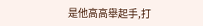是他高高舉起手,打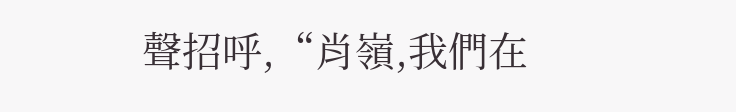聲招呼,“肖嶺,我們在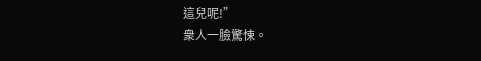這兒呢!”
衆人一臉驚悚。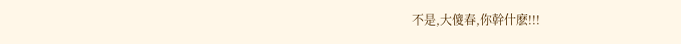不是,大傻春,你幹什麽!!!